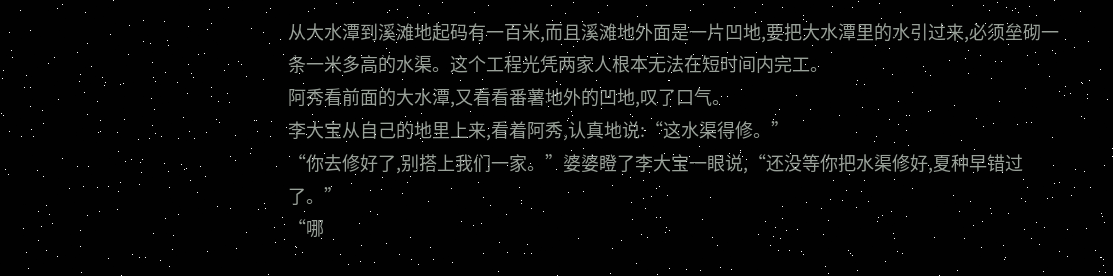从大水潭到溪滩地起码有一百米,而且溪滩地外面是一片凹地,要把大水潭里的水引过来,必须垒砌一条一米多高的水渠。这个工程光凭两家人根本无法在短时间内完工。
阿秀看前面的大水潭,又看看番薯地外的凹地,叹了口气。
李大宝从自己的地里上来,看着阿秀,认真地说:“这水渠得修。”
“你去修好了,别搭上我们一家。”婆婆瞪了李大宝一眼说,“还没等你把水渠修好,夏种早错过了。”
“哪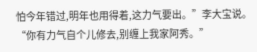怕今年错过,明年也用得着,这力气要出。”李大宝说。
“你有力气自个儿修去,别缠上我家阿秀。”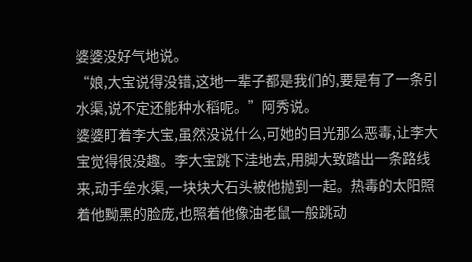婆婆没好气地说。
“娘,大宝说得没错,这地一辈子都是我们的,要是有了一条引水渠,说不定还能种水稻呢。”阿秀说。
婆婆盯着李大宝,虽然没说什么,可她的目光那么恶毒,让李大宝觉得很没趣。李大宝跳下洼地去,用脚大致踏出一条路线来,动手垒水渠,一块块大石头被他抛到一起。热毒的太阳照着他黝黑的脸庞,也照着他像油老鼠一般跳动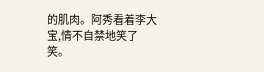的肌肉。阿秀看着李大宝,情不自禁地笑了笑。